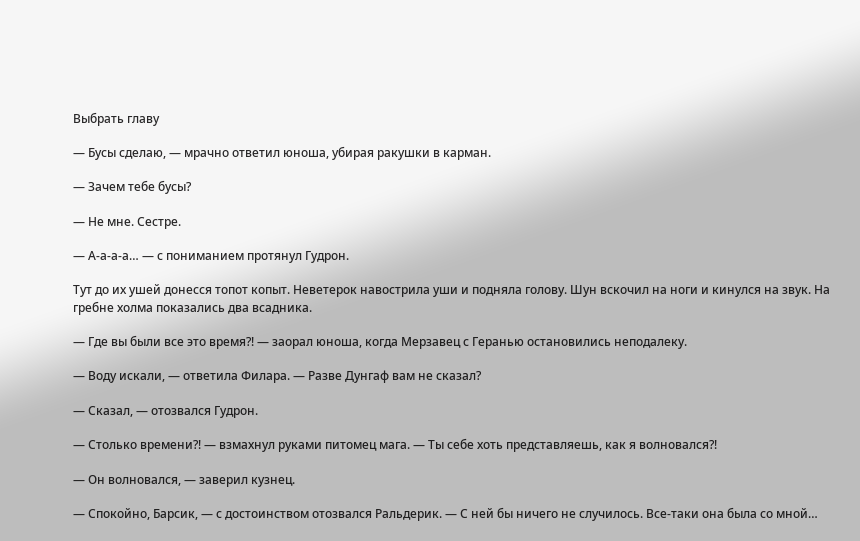Выбрать главу

— Бусы сделаю, — мрачно ответил юноша, убирая ракушки в карман.

— Зачем тебе бусы?

— Не мне. Сестре.

— А-а-а-а… — с пониманием протянул Гудрон.

Тут до их ушей донесся топот копыт. Неветерок навострила уши и подняла голову. Шун вскочил на ноги и кинулся на звук. На гребне холма показались два всадника.

— Где вы были все это время?! — заорал юноша, когда Мерзавец с Геранью остановились неподалеку.

— Воду искали, — ответила Филара. — Разве Дунгаф вам не сказал?

— Сказал, — отозвался Гудрон.

— Столько времени?! — взмахнул руками питомец мага. — Ты себе хоть представляешь, как я волновался?!

— Он волновался, — заверил кузнец.

— Спокойно, Барсик, — с достоинством отозвался Ральдерик. — С ней бы ничего не случилось. Все-таки она была со мной…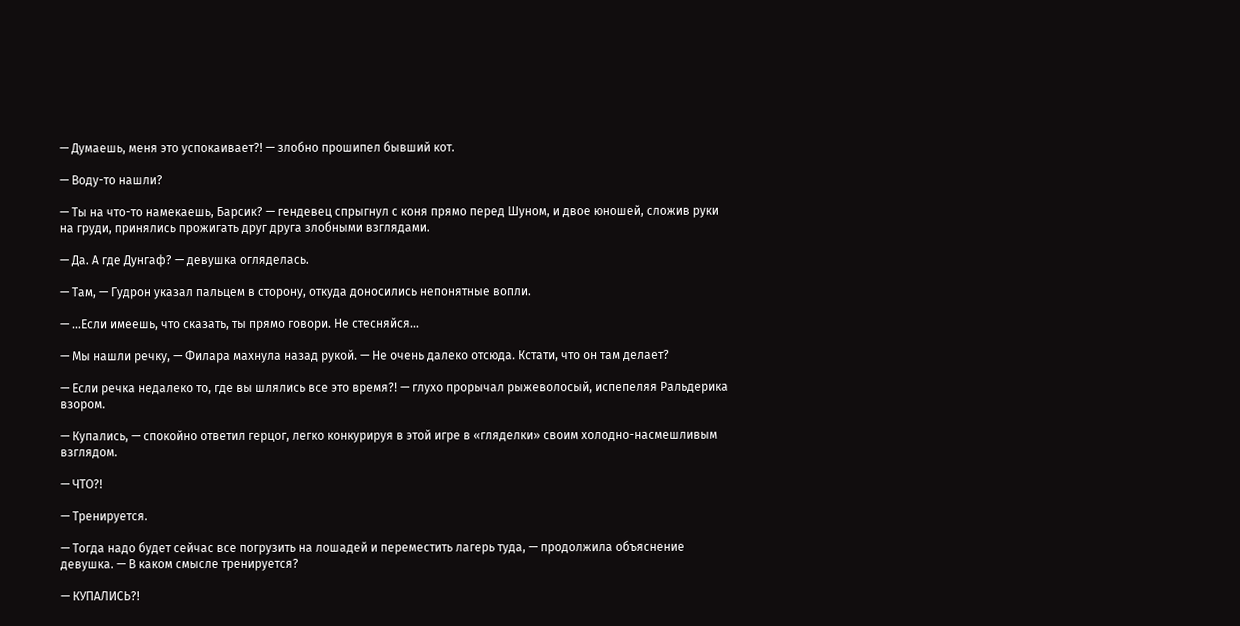— Думаешь, меня это успокаивает?! — злобно прошипел бывший кот.

— Воду-то нашли?

— Ты на что-то намекаешь, Барсик? — гендевец спрыгнул с коня прямо перед Шуном, и двое юношей, сложив руки на груди, принялись прожигать друг друга злобными взглядами.

— Да. А где Дунгаф? — девушка огляделась.

— Там, — Гудрон указал пальцем в сторону, откуда доносились непонятные вопли.

— …Если имеешь, что сказать, ты прямо говори. Не стесняйся…

— Мы нашли речку, — Филара махнула назад рукой. — Не очень далеко отсюда. Кстати, что он там делает?

— Если речка недалеко то, где вы шлялись все это время?! — глухо прорычал рыжеволосый, испепеляя Ральдерика взором.

— Купались, — спокойно ответил герцог, легко конкурируя в этой игре в «гляделки» своим холодно-насмешливым взглядом.

— ЧТО?!

— Тренируется.

— Тогда надо будет сейчас все погрузить на лошадей и переместить лагерь туда, — продолжила объяснение девушка. — В каком смысле тренируется?

— КУПАЛИСЬ?!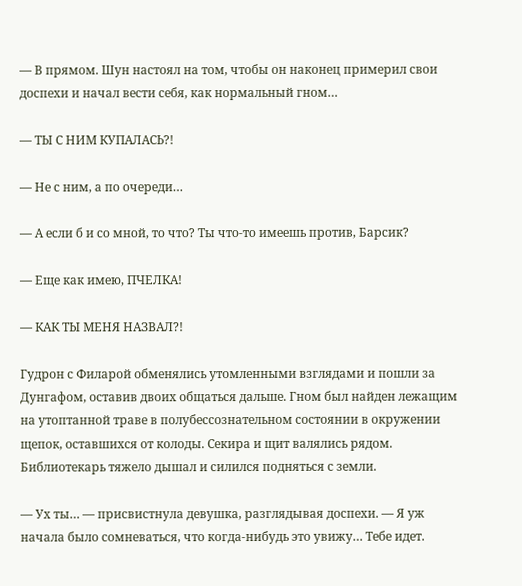— В прямом. Шун настоял на том, чтобы он наконец примерил свои доспехи и начал вести себя, как нормальный гном…

— ТЫ С НИМ КУПАЛАСЬ?!

— Не с ним, а по очереди…

— А если б и со мной, то что? Ты что-то имеешь против, Барсик?

— Еще как имею, ПЧЕЛКА!

— КАК ТЫ МЕНЯ НАЗВАЛ?!

Гудрон с Филарой обменялись утомленными взглядами и пошли за Дунгафом, оставив двоих общаться дальше. Гном был найден лежащим на утоптанной траве в полубессознательном состоянии в окружении щепок, оставшихся от колоды. Секира и щит валялись рядом. Библиотекарь тяжело дышал и силился подняться с земли.

— Ух ты… — присвистнула девушка, разглядывая доспехи. — Я уж начала было сомневаться, что когда-нибудь это увижу… Тебе идет.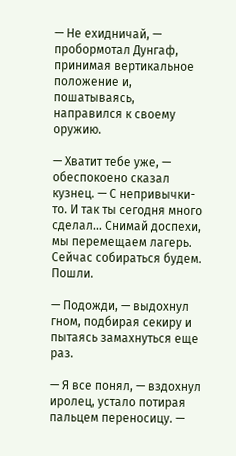— Не ехидничай, — пробормотал Дунгаф, принимая вертикальное положение и, пошатываясь, направился к своему оружию.

— Хватит тебе уже, — обеспокоено сказал кузнец. — С непривычки-то. И так ты сегодня много сделал… Снимай доспехи, мы перемещаем лагерь. Сейчас собираться будем. Пошли.

— Подожди, — выдохнул гном, подбирая секиру и пытаясь замахнуться еще раз.

— Я все понял, — вздохнул иролец, устало потирая пальцем переносицу. —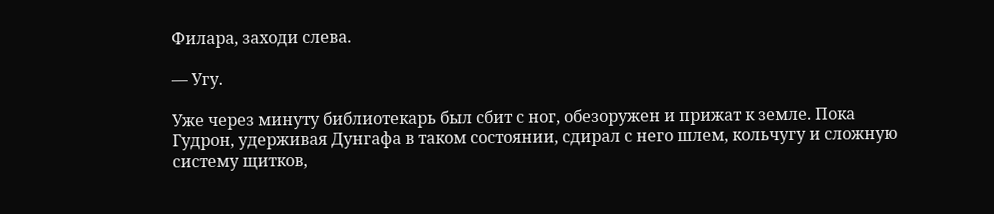Филара, заходи слева.

— Угу.

Уже через минуту библиотекарь был сбит с ног, обезоружен и прижат к земле. Пока Гудрон, удерживая Дунгафа в таком состоянии, сдирал с него шлем, кольчугу и сложную систему щитков,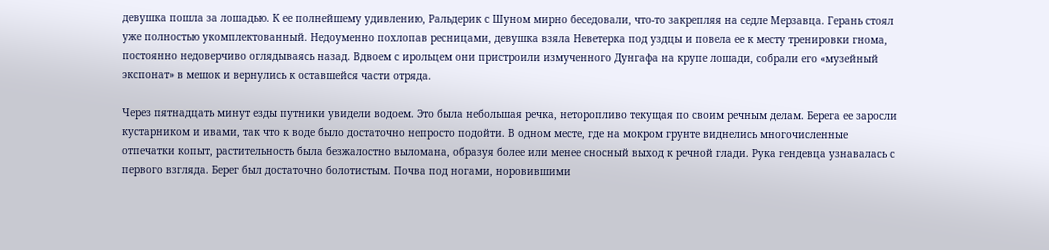девушка пошла за лошадью. К ее полнейшему удивлению, Ральдерик с Шуном мирно беседовали, что-то закрепляя на седле Мерзавца. Герань стоял уже полностью укомплектованный. Недоуменно похлопав ресницами, девушка взяла Неветерка под уздцы и повела ее к месту тренировки гнома, постоянно недоверчиво оглядываясь назад. Вдвоем с ирольцем они пристроили измученного Дунгафа на крупе лошади, собрали его «музейный экспонат» в мешок и вернулись к оставшейся части отряда.

Через пятнадцать минут езды путники увидели водоем. Это была небольшая речка, неторопливо текущая по своим речным делам. Берега ее заросли кустарником и ивами, так что к воде было достаточно непросто подойти. В одном месте, где на мокром грунте виднелись многочисленные отпечатки копыт, растительность была безжалостно выломана, образуя более или менее сносный выход к речной глади. Рука гендевца узнавалась с первого взгляда. Берег был достаточно болотистым. Почва под ногами, норовившими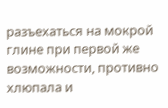разъехаться на мокрой глине при первой же возможности, противно хлюпала и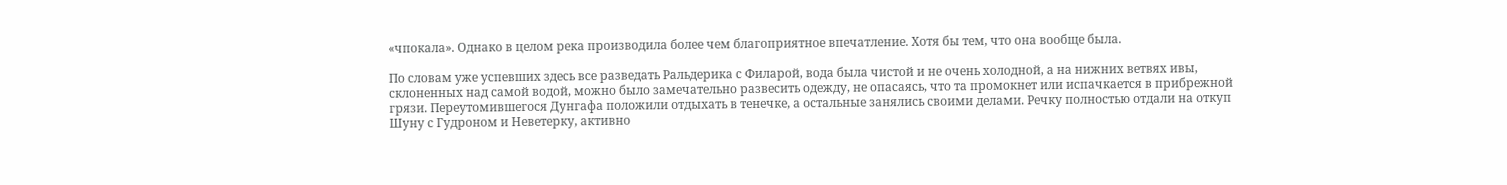«чпокала». Однако в целом река производила более чем благоприятное впечатление. Хотя бы тем, что она вообще была.

По словам уже успевших здесь все разведать Ральдерика с Филарой, вода была чистой и не очень холодной, а на нижних ветвях ивы, склоненных над самой водой, можно было замечательно развесить одежду, не опасаясь, что та промокнет или испачкается в прибрежной грязи. Переутомившегося Дунгафа положили отдыхать в тенечке, а остальные занялись своими делами. Речку полностью отдали на откуп Шуну с Гудроном и Неветерку, активно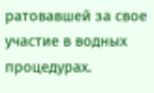ратовавшей за свое участие в водных процедурах.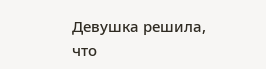Девушка решила, что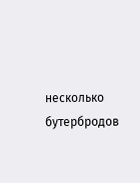несколько бутербродов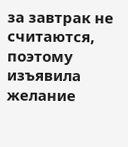за завтрак не считаются, поэтому изъявила желание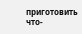приготовить что-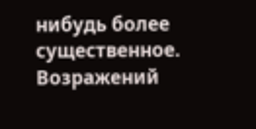нибудь более существенное. Возражений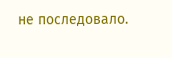не последовало.